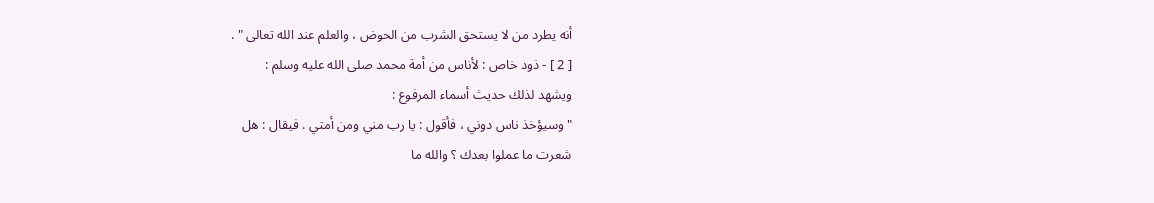أنه يطرد من لا يستحق الشرب من الحوض ، والعلم عند الله تعالى " .
[ 2 ] - ذود خاص : لأناس من أمة محمد صلى الله عليه وسلم :
ويشهد لذلك حديث أسماء المرفوع :
" وسيؤخذ ناس دوني ، فأقول : يا رب مني ومن أمتي . فيقال : هل
شعرت ما عملوا بعدك ؟ والله ما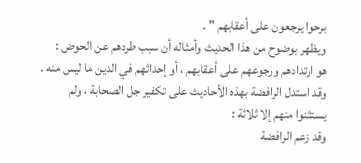برحوا يرجعون على أعقابهم " .
ويظهر بوضوح من هذا الحديث وأمثاله أن سبب طردهم عن الحوض :
هو ارتدادهم ورجوعهم على أعقابهم ، أو إحداثهم في الدين ما ليس منه .
وقد استدل الرافضة بهذه الأحاديث على تكفير جل الصحابة ، ولم
يستثنوا منهم إلا ثلاثة :
وقد زعم الرافضة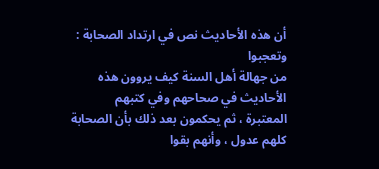أن هذه الأحاديث نص في ارتداد الصحابة : وتعجبوا
من جهالة أهل السنة كيف يروون هذه الأحاديث في صحاحهم وفي كتبهم
المعتبرة ، ثم يحكمون بعد ذلك بأن الصحابة كلهم عدول ، وأنهم بقوا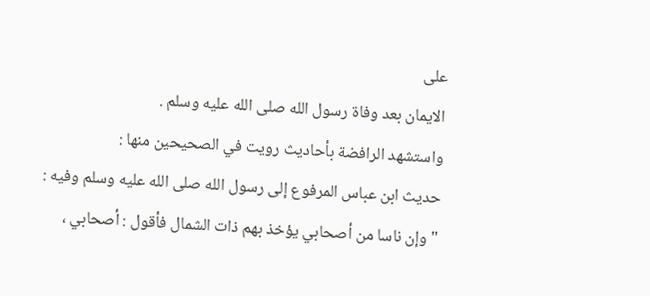على
الايمان بعد وفاة رسول الله صلى الله عليه وسلم .
واستشهد الرافضة بأحاديث رويت في الصحيحين منها :
حديث ابن عباس المرفوع إلى رسول الله صلى الله عليه وسلم وفيه :
" وإن ناسا من أصحابي يؤخذ بهم ذات الشمال فأقول : أصحابي ،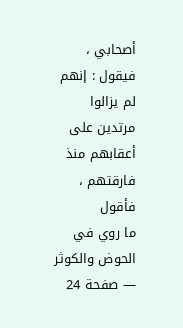أصحابي ، فيقول : إنهم لم يزالوا مرتدين على أعقابهم منذ فارقتهم ، فأقول
ما روي في الحوض والكوثر — صفحة 24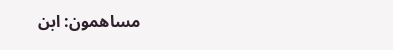مساهمون: ابن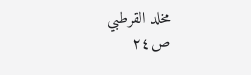مخلد القرطبي
ص٢٤